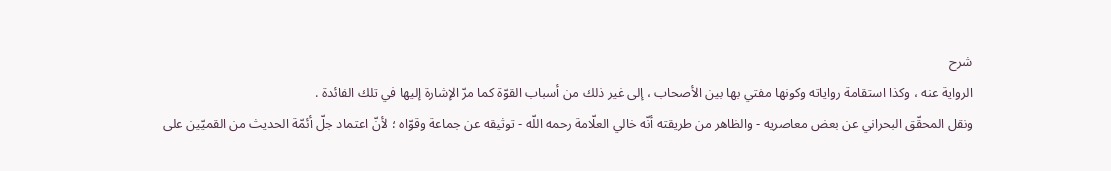شرح
الرواية عنه ، وكذا استقامة رواياته وكونها مفتي بها بين الأصحاب ، إلى غير ذلك من أسباب القوّة كما مرّ الإشارة إليها في تلك الفائدة .
ونقل المحقّق البحراني عن بعض معاصريه - والظاهر من طريقته أنّه خالي العلّامة رحمه اللّه - توثيقه عن جماعة وقوّاه ؛ لأنّ اعتماد جلّ أئمّة الحديث من القميّين على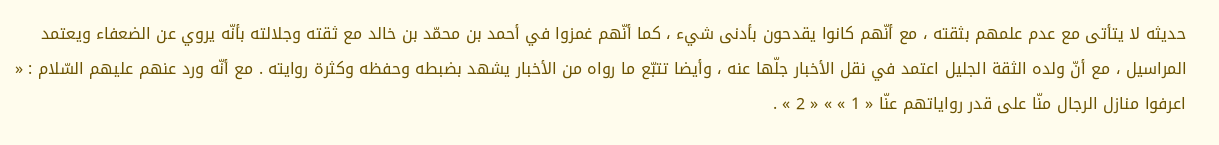حديثه لا يتأتى مع عدم علمهم بثقته ، مع أنّهم كانوا يقدحون بأدنى شيء ، كما أنّهم غمزوا في أحمد بن محمّد بن خالد مع ثقته وجلالته بأنّه يروي عن الضعفاء ويعتمد المراسيل ، مع أنّ ولده الثقة الجليل اعتمد في نقل الأخبار جلّها عنه ، وأيضا تتبّع ما رواه من الأخبار يشهد بضبطه وحفظه وكثرة روايته . مع أنّه ورد عنهم عليهم السّلام : « اعرفوا منازل الرجال منّا على قدر رواياتهم عنّا « 1 » » « 2 » .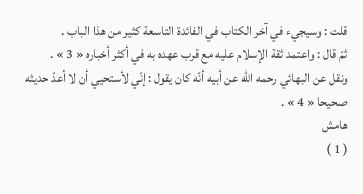قلت : وسيجيء في آخر الكتاب في الفائدة التاسعة كثير من هذا الباب .
ثمّ قال : واعتمد ثقة الإسلام عليه مع قرب عهده به في أكثر أخباره « 3 » .
ونقل عن البهائي رحمه اللّه عن أبيه أنّه كان يقول : إنّي لأستحيي أن لا أعدّ حديثه صحيحا « 4 » .
هامش
( 1 )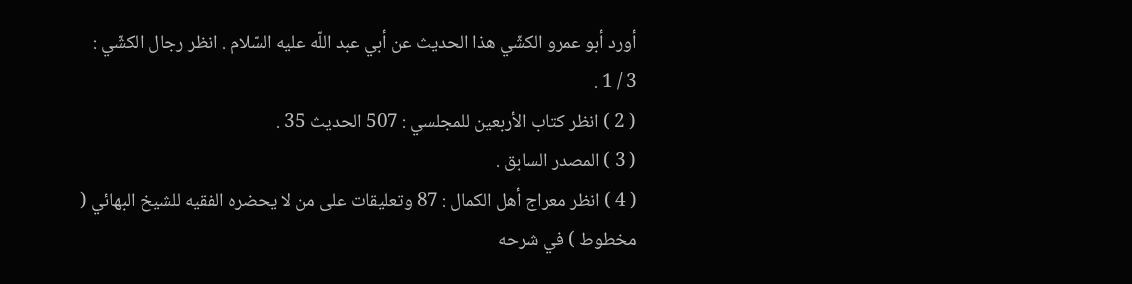أورد أبو عمرو الكشّي هذا الحديث عن أبي عبد اللّه عليه السّلام . انظر رجال الكشّي :
3 / 1 .
( 2 ) انظر كتاب الأربعين للمجلسي : 507 الحديث 35 .
( 3 ) المصدر السابق .
( 4 ) انظر معراج أهل الكمال : 87 وتعليقات على من لا يحضره الفقيه للشيخ البهائي ( مخطوط ) في شرحه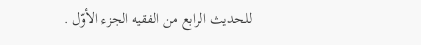للحديث الرابع من الفقيه الجزء الأوّل .